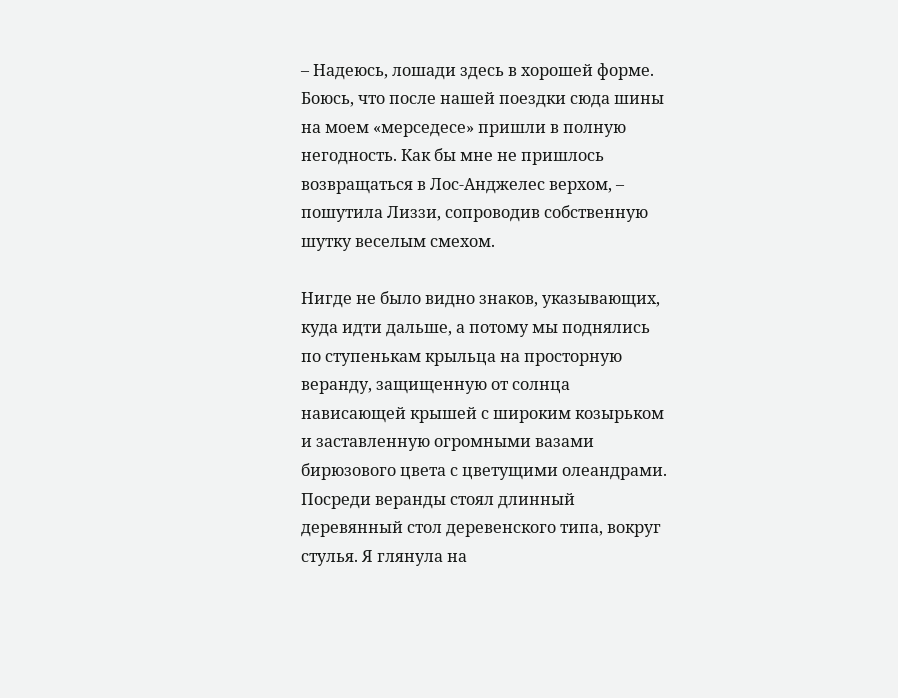– Надеюсь, лошади здесь в хорошей форме. Боюсь, что после нашей поездки сюда шины на моем «мерседесе» пришли в полную негодность. Как бы мне не пришлось возвращаться в Лос-Анджелес верхом, – пошутила Лиззи, сопроводив собственную шутку веселым смехом.

Нигде не было видно знаков, указывающих, куда идти дальше, а потому мы поднялись по ступенькам крыльца на просторную веранду, защищенную от солнца нависающей крышей с широким козырьком и заставленную огромными вазами бирюзового цвета с цветущими олеандрами. Посреди веранды стоял длинный деревянный стол деревенского типа, вокруг стулья. Я глянула на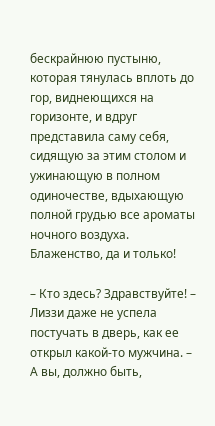бескрайнюю пустыню, которая тянулась вплоть до гор, виднеющихся на горизонте, и вдруг представила саму себя, сидящую за этим столом и ужинающую в полном одиночестве, вдыхающую полной грудью все ароматы ночного воздуха. Блаженство, да и только!

– Кто здесь? Здравствуйте! – Лиззи даже не успела постучать в дверь, как ее открыл какой-то мужчина. – А вы, должно быть,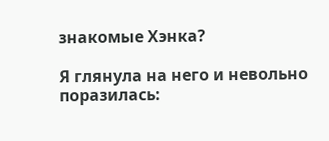знакомые Хэнка?

Я глянула на него и невольно поразилась: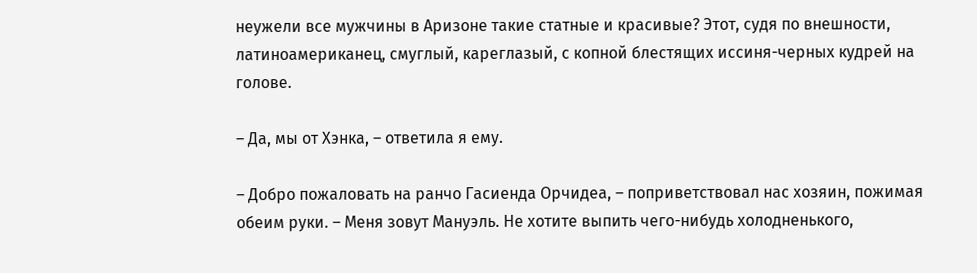неужели все мужчины в Аризоне такие статные и красивые? Этот, судя по внешности, латиноамериканец, смуглый, кареглазый, с копной блестящих иссиня-черных кудрей на голове.

– Да, мы от Хэнка, – ответила я ему.

– Добро пожаловать на ранчо Гасиенда Орчидеа, – поприветствовал нас хозяин, пожимая обеим руки. – Меня зовут Мануэль. Не хотите выпить чего-нибудь холодненького,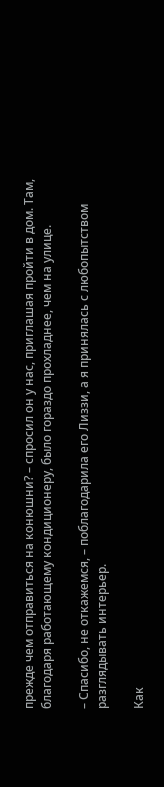прежде чем отправиться на конюшни? – спросил он у нас, приглашая пройти в дом. Там, благодаря работающему кондиционеру, было гораздо прохладнее, чем на улице.

– Спасибо, не откажемся, – поблагодарила его Лиззи, а я принялась с любопытством разглядывать интерьер.

Как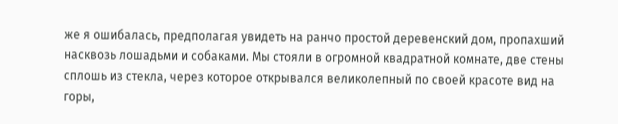же я ошибалась, предполагая увидеть на ранчо простой деревенский дом, пропахший насквозь лошадьми и собаками. Мы стояли в огромной квадратной комнате, две стены сплошь из стекла, через которое открывался великолепный по своей красоте вид на горы,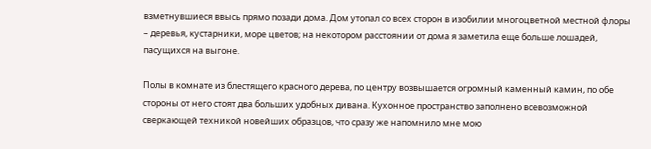взметнувшиеся ввысь прямо позади дома. Дом утопал со всех сторон в изобилии многоцветной местной флоры – деревья, кустарники, море цветов; на некотором расстоянии от дома я заметила еще больше лошадей, пасущихся на выгоне.

Полы в комнате из блестящего красного дерева, по центру возвышается огромный каменный камин, по обе стороны от него стоят два больших удобных дивана. Кухонное пространство заполнено всевозможной сверкающей техникой новейших образцов, что сразу же напомнило мне мою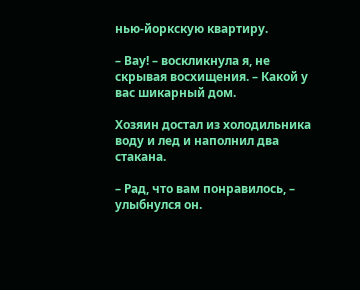нью-йоркскую квартиру.

– Вау! – воскликнула я, не скрывая восхищения. – Какой у вас шикарный дом.

Хозяин достал из холодильника воду и лед и наполнил два стакана.

– Рад, что вам понравилось, – улыбнулся он.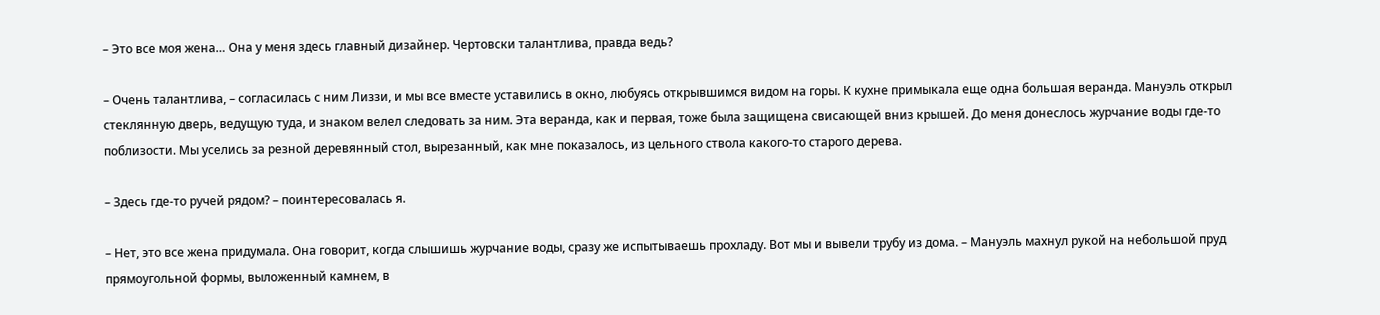– Это все моя жена… Она у меня здесь главный дизайнер. Чертовски талантлива, правда ведь?

– Очень талантлива, – согласилась с ним Лиззи, и мы все вместе уставились в окно, любуясь открывшимся видом на горы. К кухне примыкала еще одна большая веранда. Мануэль открыл стеклянную дверь, ведущую туда, и знаком велел следовать за ним. Эта веранда, как и первая, тоже была защищена свисающей вниз крышей. До меня донеслось журчание воды где-то поблизости. Мы уселись за резной деревянный стол, вырезанный, как мне показалось, из цельного ствола какого-то старого дерева.

– Здесь где-то ручей рядом? – поинтересовалась я.

– Нет, это все жена придумала. Она говорит, когда слышишь журчание воды, сразу же испытываешь прохладу. Вот мы и вывели трубу из дома. – Мануэль махнул рукой на небольшой пруд прямоугольной формы, выложенный камнем, в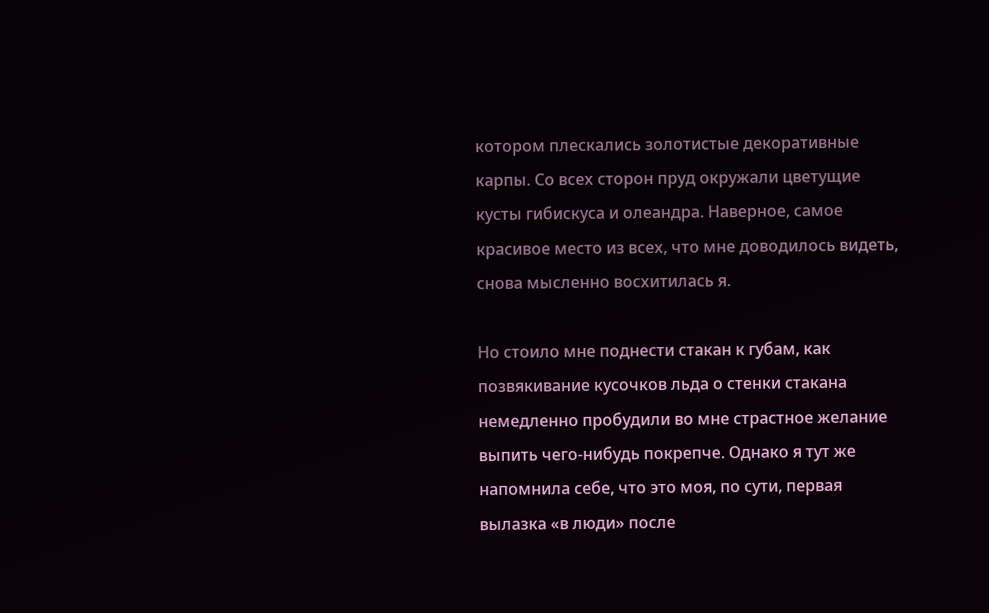котором плескались золотистые декоративные карпы. Со всех сторон пруд окружали цветущие кусты гибискуса и олеандра. Наверное, самое красивое место из всех, что мне доводилось видеть, снова мысленно восхитилась я.

Но стоило мне поднести стакан к губам, как позвякивание кусочков льда о стенки стакана немедленно пробудили во мне страстное желание выпить чего-нибудь покрепче. Однако я тут же напомнила себе, что это моя, по сути, первая вылазка «в люди» после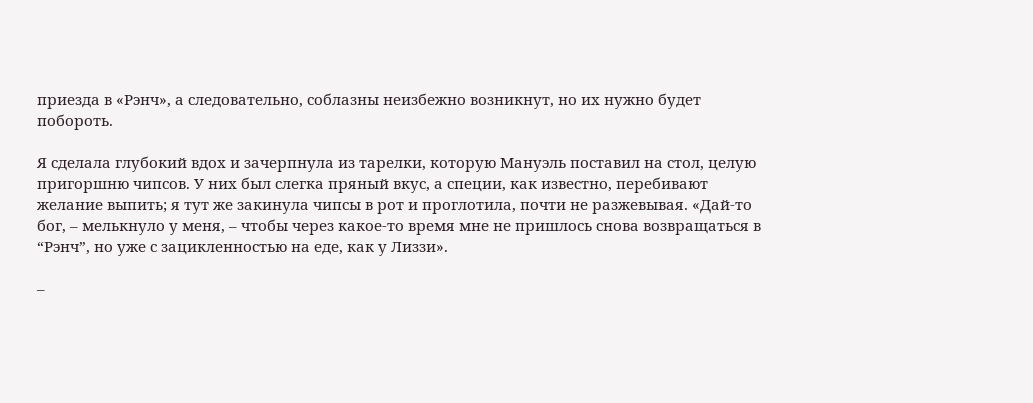приезда в «Рэнч», а следовательно, соблазны неизбежно возникнут, но их нужно будет побороть.

Я сделала глубокий вдох и зачерпнула из тарелки, которую Мануэль поставил на стол, целую пригоршню чипсов. У них был слегка пряный вкус, а специи, как известно, перебивают желание выпить; я тут же закинула чипсы в рот и проглотила, почти не разжевывая. «Дай-то бог, – мелькнуло у меня, – чтобы через какое-то время мне не пришлось снова возвращаться в “Рэнч”, но уже с зацикленностью на еде, как у Лиззи».

–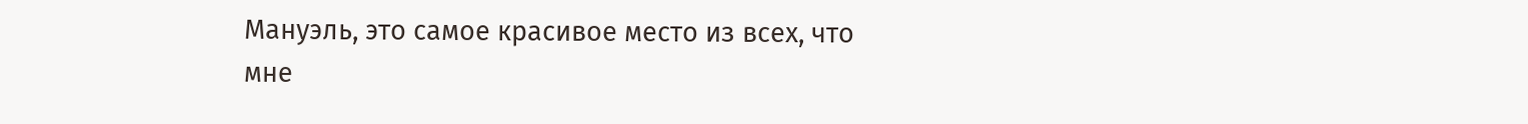Мануэль, это самое красивое место из всех, что мне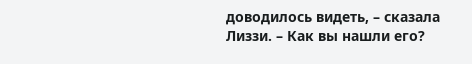доводилось видеть, – сказала Лиззи. – Как вы нашли его?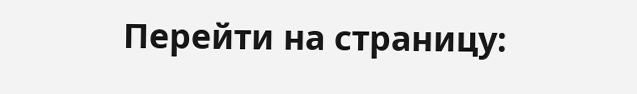Перейти на страницу: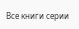Все книги серии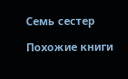Семь сестер

Похожие книги